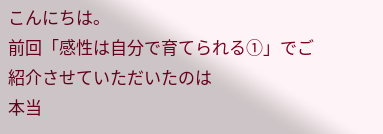こんにちは。
前回「感性は自分で育てられる①」でご紹介させていただいたのは
本当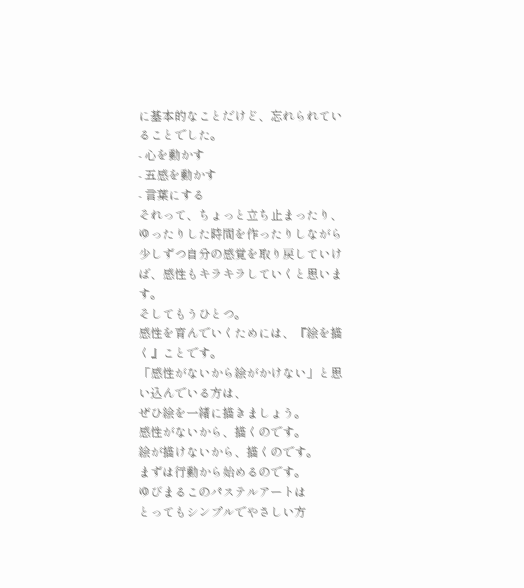に基本的なことだけど、忘れられていることでした。
- 心を動かす
- 五感を動かす
- 言葉にする
それって、ちょっと立ち止まったり、
ゆったりした時間を作ったりしながら
少しずつ自分の感覚を取り戻していけば、感性もキラキラしていくと思います。
そしてもうひとつ。
感性を育んでいくためには、『絵を描く』ことです。
「感性がないから絵がかけない」と思い込んでいる方は、
ぜひ絵を一緒に描きましょう。
感性がないから、描くのです。
絵が描けないから、描くのです。
まずは行動から始めるのです。
ゆびまるこのパステルアートは
とってもシンプルでやさしい方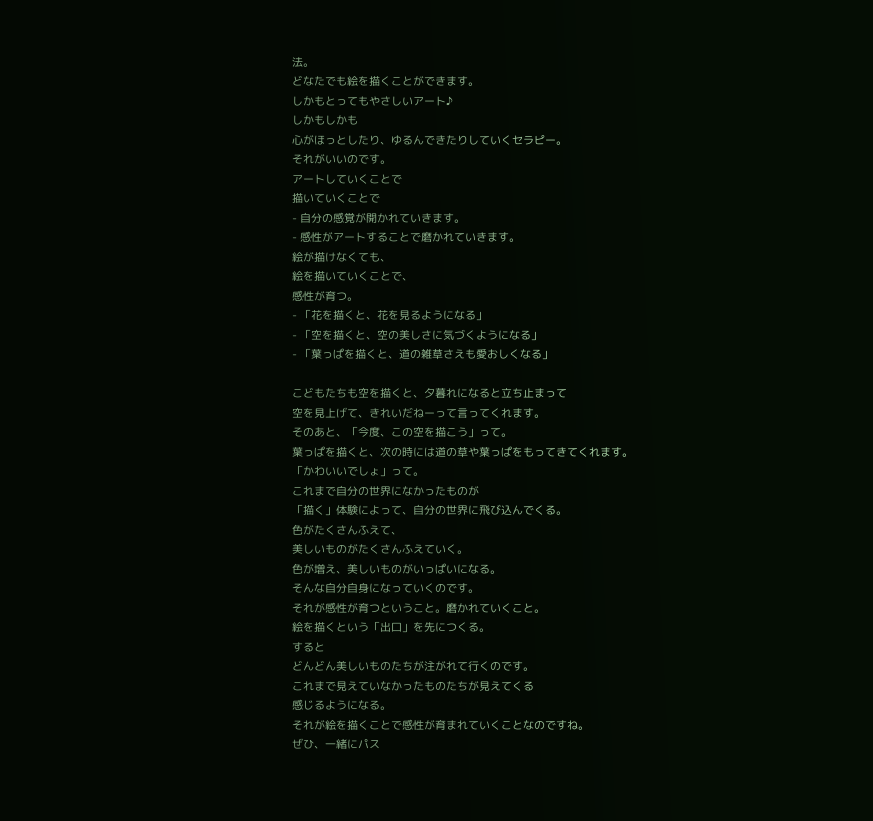法。
どなたでも絵を描くことができます。
しかもとってもやさしいアート♪
しかもしかも
心がほっとしたり、ゆるんできたりしていくセラピー。
それがいいのです。
アートしていくことで
描いていくことで
- 自分の感覚が開かれていきます。
- 感性がアートすることで磨かれていきます。
絵が描けなくても、
絵を描いていくことで、
感性が育つ。
- 「花を描くと、花を見るようになる」
- 「空を描くと、空の美しさに気づくようになる」
- 「葉っぱを描くと、道の雑草さえも愛おしくなる」

こどもたちも空を描くと、夕暮れになると立ち止まって
空を見上げて、きれいだねーって言ってくれます。
そのあと、「今度、この空を描こう」って。
葉っぱを描くと、次の時には道の草や葉っぱをもってきてくれます。
「かわいいでしょ」って。
これまで自分の世界になかったものが
「描く」体験によって、自分の世界に飛び込んでくる。
色がたくさんふえて、
美しいものがたくさんふえていく。
色が増え、美しいものがいっぱいになる。
そんな自分自身になっていくのです。
それが感性が育つということ。磨かれていくこと。
絵を描くという「出口」を先につくる。
すると
どんどん美しいものたちが注がれて行くのです。
これまで見えていなかったものたちが見えてくる
感じるようになる。
それが絵を描くことで感性が育まれていくことなのですね。
ぜひ、一緒にパス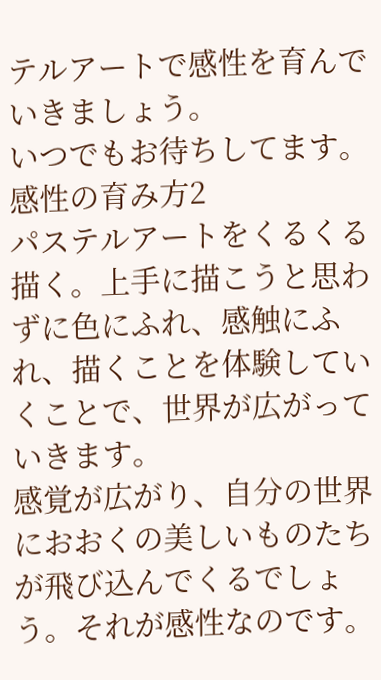テルアートで感性を育んでいきましょう。
いつでもお待ちしてます。
感性の育み方2
パステルアートをくるくる描く。上手に描こうと思わずに色にふれ、感触にふれ、描くことを体験していくことで、世界が広がっていきます。
感覚が広がり、自分の世界におおくの美しいものたちが飛び込んでくるでしょう。それが感性なのです。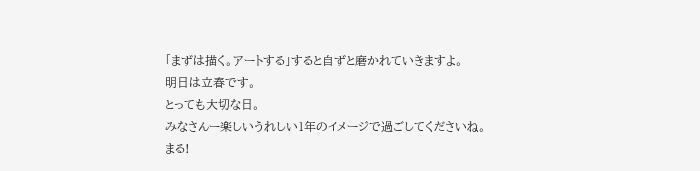「まずは描く。アートする」すると自ずと磨かれていきますよ。
明日は立春です。
とっても大切な日。
みなさんー楽しいうれしい1年のイメージで過ごしてくださいね。
まる!